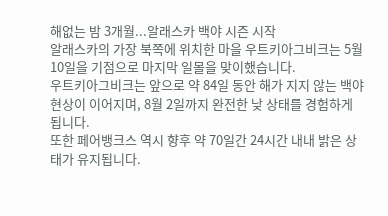해없는 밤 3개월...알래스카 백야 시즌 시작
알래스카의 가장 북쪽에 위치한 마을 우트키아그비크는 5월 10일을 기점으로 마지막 일몰을 맞이했습니다.
우트키아그비크는 앞으로 약 84일 동안 해가 지지 않는 백야 현상이 이어지며, 8월 2일까지 완전한 낮 상태를 경험하게 됩니다.
또한 페어뱅크스 역시 향후 약 70일간 24시간 내내 밝은 상태가 유지됩니다.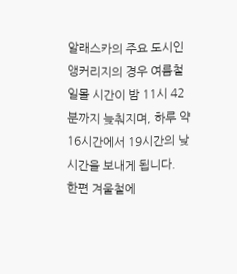알래스카의 주요 도시인 앵커리지의 경우 여름철 일몰 시간이 밤 11시 42분까지 늦춰지며, 하루 약 16시간에서 19시간의 낮 시간을 보내게 됩니다.
한편 겨울철에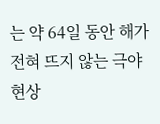는 약 64일 동안 해가 전혀 뜨지 않는 극야 현상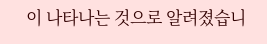이 나타나는 것으로 알려졌습니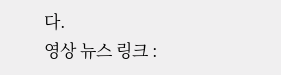다.
영상 뉴스 링크 :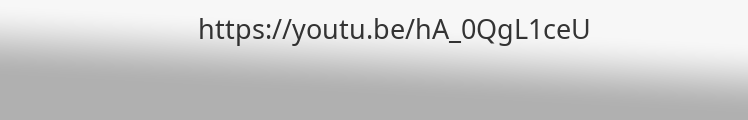https://youtu.be/hA_0QgL1ceU